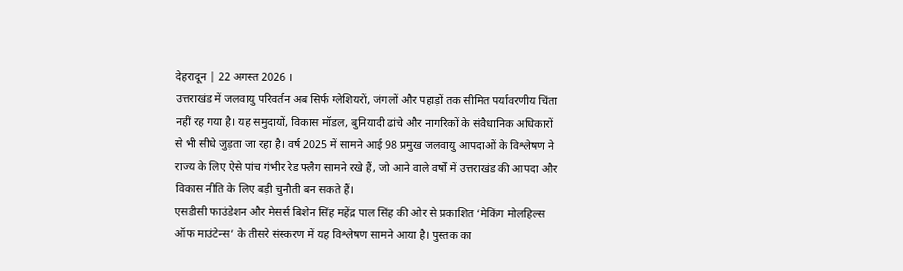देहरादून | 22 अगस्त 2026 ।
उत्तराखंड में जलवायु परिवर्तन अब सिर्फ ग्लेशियरों, जंगलों और पहाड़ों तक सीमित पर्यावरणीय चिंता नहीं रह गया है। यह समुदायों, विकास मॉडल, बुनियादी ढांचे और नागरिकों के संवैधानिक अधिकारों से भी सीधे जुड़ता जा रहा है। वर्ष 2025 में सामने आई 98 प्रमुख जलवायु आपदाओं के विश्लेषण ने राज्य के लिए ऐसे पांच गंभीर रेड फ्लैग सामने रखे हैं, जो आने वाले वर्षों में उत्तराखंड की आपदा और विकास नीति के लिए बड़ी चुनौती बन सकते हैं।
एसडीसी फाउंडेशन और मेसर्स बिशेन सिंह महेंद्र पाल सिंह की ओर से प्रकाशित ‘मेकिंग मोलहिल्स ऑफ माउंटेन्स’ के तीसरे संस्करण में यह विश्लेषण सामने आया है। पुस्तक का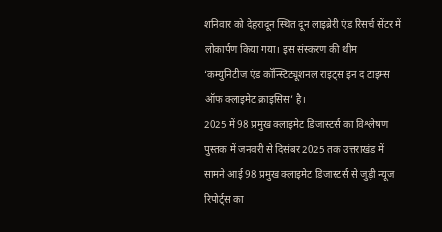शनिवार को देहरादून स्थित दून लाइब्रेरी एंड रिसर्च सेंटर में लोकार्पण किया गया। इस संस्करण की थीम ‘कम्युनिटीज एंड कॉन्स्टिट्यूशनल राइट्स इन द टाइम्स ऑफ क्लाइमेट क्राइसिस’ है।
2025 में 98 प्रमुख क्लाइमेट डिजास्टर्स का विश्लेषण
पुस्तक में जनवरी से दिसंबर 2025 तक उत्तराखंड में सामने आई 98 प्रमुख क्लाइमेट डिजास्टर्स से जुड़ी न्यूज रिपोर्ट्स का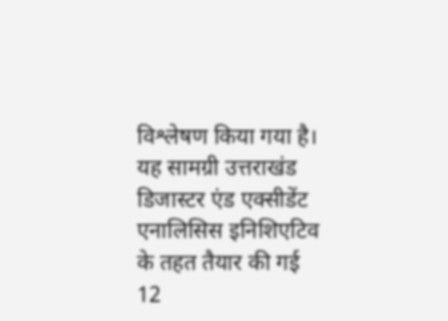विश्लेषण किया गया है। यह सामग्री उत्तराखंड डिजास्टर एंड एक्सीडेंट एनालिसिस इनिशिएटिव के तहत तैयार की गई 12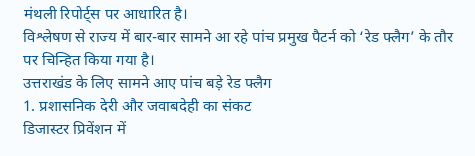मंथली रिपोर्ट्स पर आधारित है।
विश्लेषण से राज्य में बार-बार सामने आ रहे पांच प्रमुख पैटर्न को ‘रेड फ्लैग’ के तौर पर चिन्हित किया गया है।
उत्तराखंड के लिए सामने आए पांच बड़े रेड फ्लैग
1. प्रशासनिक देरी और जवाबदेही का संकट
डिजास्टर प्रिवेंशन में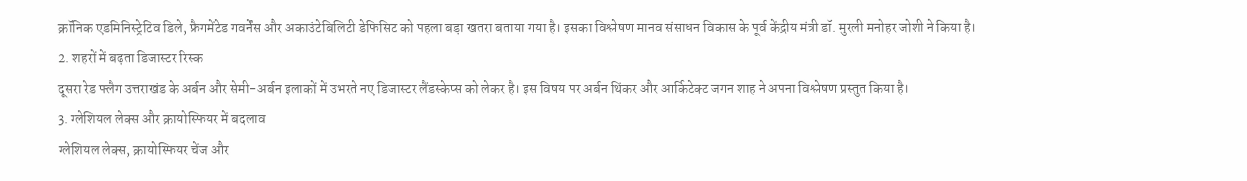क्रॉनिक एडमिनिस्ट्रेटिव डिले, फ्रैगमेंटेड गवर्नेंस और अकाउंटेबिलिटी डेफिसिट को पहला बड़ा खतरा बताया गया है। इसका विश्लेषण मानव संसाधन विकास के पूर्व केंद्रीय मंत्री डॉ. मुरली मनोहर जोशी ने किया है।
2. शहरों में बढ़ता डिजास्टर रिस्क
दूसरा रेड फ्लैग उत्तराखंड के अर्बन और सेमी-अर्बन इलाकों में उभरते नए डिजास्टर लैंडस्केप्स को लेकर है। इस विषय पर अर्बन थिंकर और आर्किटेक्ट जगन शाह ने अपना विश्लेषण प्रस्तुत किया है।
3. ग्लेशियल लेक्स और क्रायोस्फियर में बदलाव
ग्लेशियल लेक्स, क्रायोस्फियर चेंज और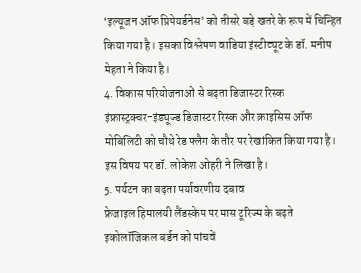‘इल्यूजन ऑफ प्रिपेयर्डनेस’ को तीसरे बड़े खतरे के रूप में चिन्हित किया गया है। इसका विश्लेषण वाडिया इंस्टीट्यूट के डॉ. मनीष मेहता ने किया है।
4. विकास परियोजनाओं से बढ़ता डिजास्टर रिस्क
इंफ्रास्ट्रक्चर-इंड्यूज्ड डिजास्टर रिस्क और क्राइसिस ऑफ मोबिलिटी को चौथे रेड फ्लैग के तौर पर रेखांकित किया गया है। इस विषय पर डॉ. लोकेश ओहरी ने लिखा है।
5. पर्यटन का बढ़ता पर्यावरणीय दबाव
फ्रेजाइल हिमालयी लैंडस्केप पर मास टूरिज्म के बढ़ते इकोलॉजिकल बर्डन को पांचवें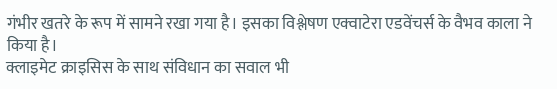गंभीर खतरे के रूप में सामने रखा गया है। इसका विश्लेषण एक्वाटेरा एडवेंचर्स के वैभव काला ने किया है।
क्लाइमेट क्राइसिस के साथ संविधान का सवाल भी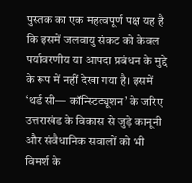पुस्तक का एक महत्वपूर्ण पक्ष यह है कि इसमें जलवायु संकट को केवल पर्यावरणीय या आपदा प्रबंधन के मुद्दे के रूप में नहीं देखा गया है। इसमें ‘थर्ड सी— कॉन्स्टिट्यूशन’ के जरिए उत्तराखंड के विकास से जुड़े कानूनी और संवैधानिक सवालों को भी विमर्श के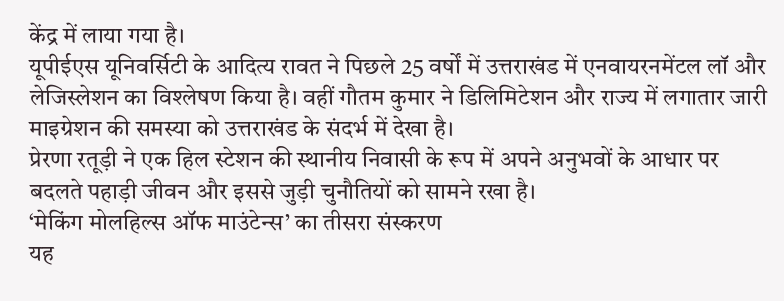केंद्र में लाया गया है।
यूपीईएस यूनिवर्सिटी के आदित्य रावत ने पिछले 25 वर्षों में उत्तराखंड में एनवायरनमेंटल लॉ और लेजिस्लेशन का विश्लेषण किया है। वहीं गौतम कुमार ने डिलिमिटेशन और राज्य में लगातार जारी माइग्रेशन की समस्या को उत्तराखंड के संदर्भ में देखा है।
प्रेरणा रतूड़ी ने एक हिल स्टेशन की स्थानीय निवासी के रूप में अपने अनुभवों के आधार पर बदलते पहाड़ी जीवन और इससे जुड़ी चुनौतियों को सामने रखा है।
‘मेकिंग मोलहिल्स ऑफ माउंटेन्स’ का तीसरा संस्करण
यह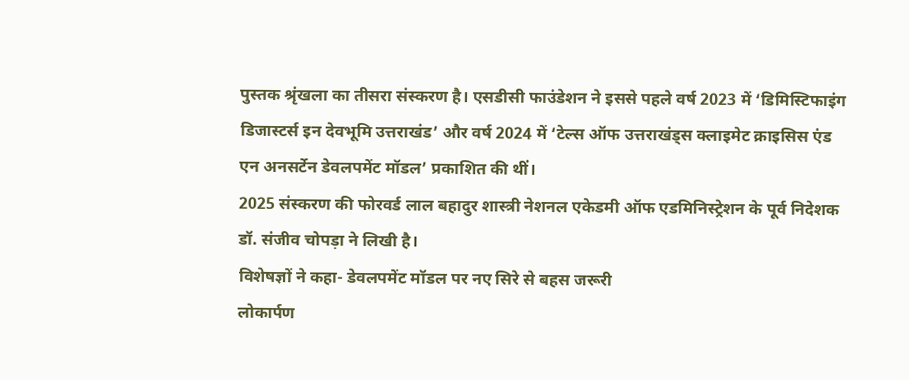पुस्तक श्रृंखला का तीसरा संस्करण है। एसडीसी फाउंडेशन ने इससे पहले वर्ष 2023 में ‘डिमिस्टिफाइंग डिजास्टर्स इन देवभूमि उत्तराखंड’ और वर्ष 2024 में ‘टेल्स ऑफ उत्तराखंड्स क्लाइमेट क्राइसिस एंड एन अनसर्टेन डेवलपमेंट मॉडल’ प्रकाशित की थीं।
2025 संस्करण की फोरवर्ड लाल बहादुर शास्त्री नेशनल एकेडमी ऑफ एडमिनिस्ट्रेशन के पूर्व निदेशक डॉ. संजीव चोपड़ा ने लिखी है।
विशेषज्ञों ने कहा- डेवलपमेंट मॉडल पर नए सिरे से बहस जरूरी
लोकार्पण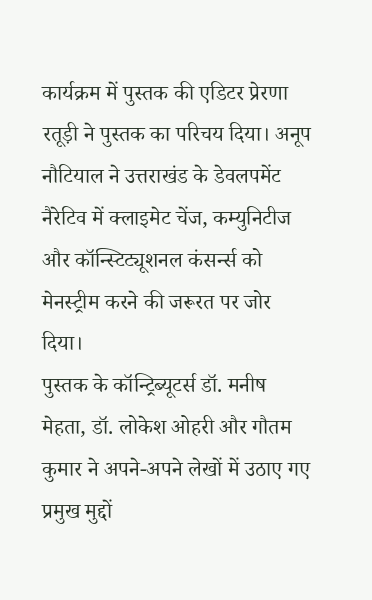कार्यक्रम में पुस्तक की एडिटर प्रेरणा रतूड़ी ने पुस्तक का परिचय दिया। अनूप नौटियाल ने उत्तराखंड के डेवलपमेंट नैरेटिव में क्लाइमेट चेंज, कम्युनिटीज और कॉन्स्टिट्यूशनल कंसर्न्स को मेनस्ट्रीम करने की जरूरत पर जोर दिया।
पुस्तक के कॉन्ट्रिब्यूटर्स डॉ. मनीष मेहता, डॉ. लोकेश ओहरी और गौतम कुमार ने अपने-अपने लेखों में उठाए गए प्रमुख मुद्दों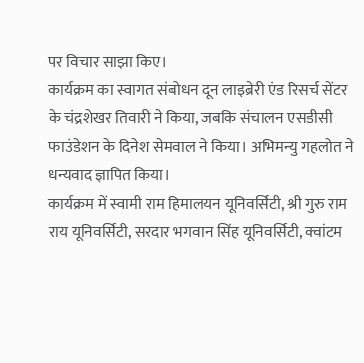पर विचार साझा किए।
कार्यक्रम का स्वागत संबोधन दून लाइब्रेरी एंड रिसर्च सेंटर के चंद्रशेखर तिवारी ने किया, जबकि संचालन एसडीसी फाउंडेशन के दिनेश सेमवाल ने किया। अभिमन्यु गहलोत ने धन्यवाद ज्ञापित किया।
कार्यक्रम में स्वामी राम हिमालयन यूनिवर्सिटी, श्री गुरु राम राय यूनिवर्सिटी, सरदार भगवान सिंह यूनिवर्सिटी, क्वांटम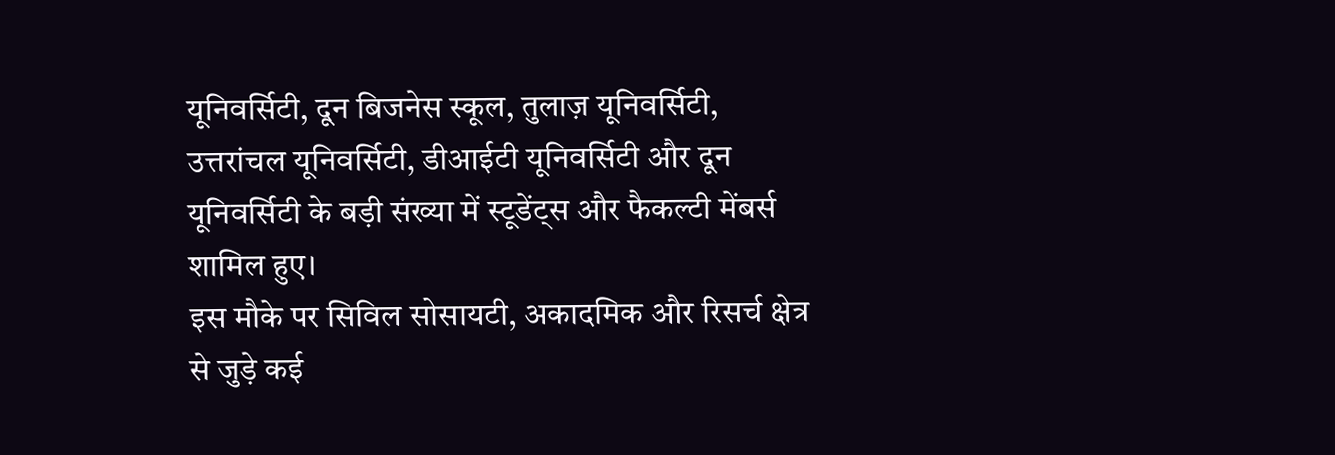यूनिवर्सिटी, दून बिजनेस स्कूल, तुलाज़ यूनिवर्सिटी, उत्तरांचल यूनिवर्सिटी, डीआईटी यूनिवर्सिटी और दून यूनिवर्सिटी के बड़ी संख्या में स्टूडेंट्स और फैकल्टी मेंबर्स शामिल हुए।
इस मौके पर सिविल सोसायटी, अकादमिक और रिसर्च क्षेत्र से जुड़े कई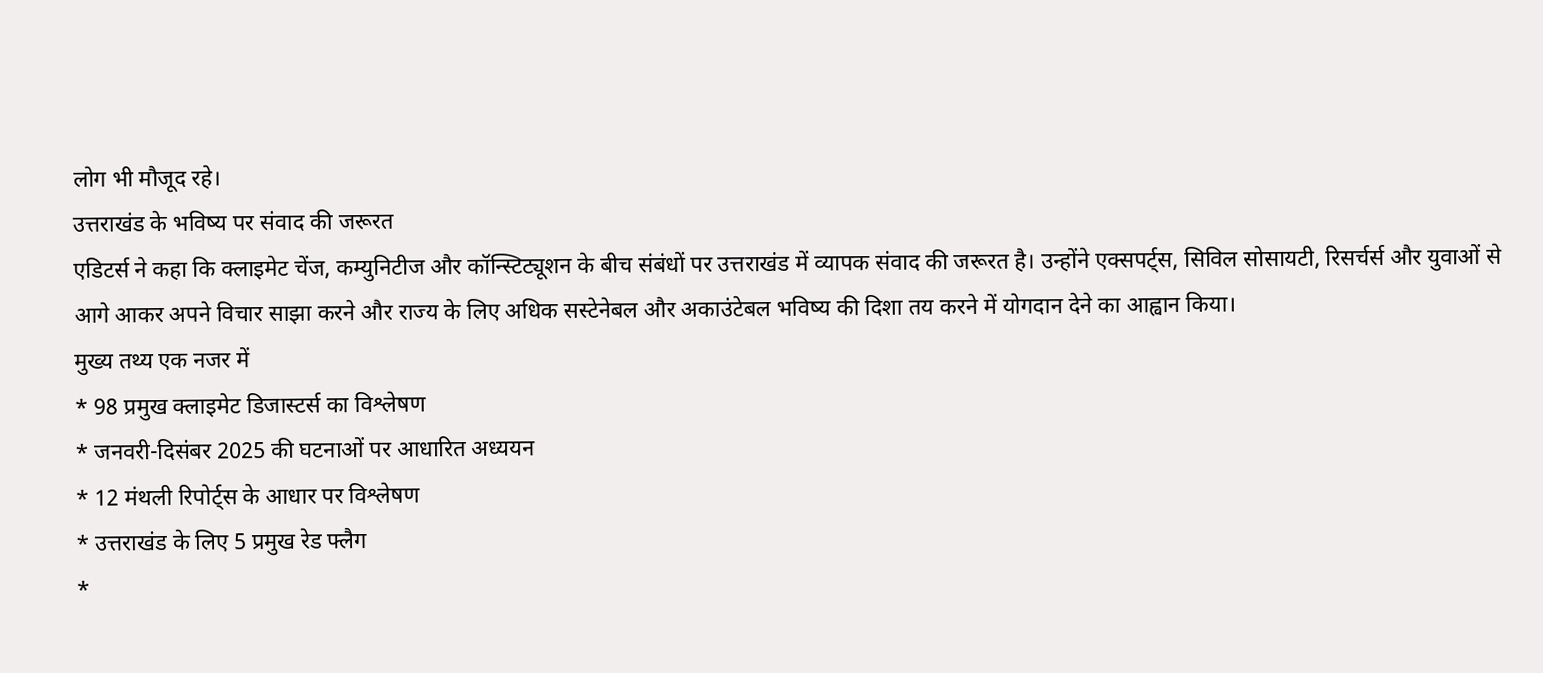लोग भी मौजूद रहे।
उत्तराखंड के भविष्य पर संवाद की जरूरत
एडिटर्स ने कहा कि क्लाइमेट चेंज, कम्युनिटीज और कॉन्स्टिट्यूशन के बीच संबंधों पर उत्तराखंड में व्यापक संवाद की जरूरत है। उन्होंने एक्सपर्ट्स, सिविल सोसायटी, रिसर्चर्स और युवाओं से आगे आकर अपने विचार साझा करने और राज्य के लिए अधिक सस्टेनेबल और अकाउंटेबल भविष्य की दिशा तय करने में योगदान देने का आह्वान किया।
मुख्य तथ्य एक नजर में
* 98 प्रमुख क्लाइमेट डिजास्टर्स का विश्लेषण
* जनवरी-दिसंबर 2025 की घटनाओं पर आधारित अध्ययन
* 12 मंथली रिपोर्ट्स के आधार पर विश्लेषण
* उत्तराखंड के लिए 5 प्रमुख रेड फ्लैग
*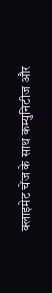क्लाइमेट चेंज के साथ कम्युनिटीज और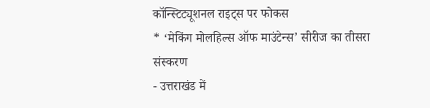कॉन्स्टिट्यूशनल राइट्स पर फोकस
* ‘मेकिंग मोलहिल्स ऑफ माउंटेन्स’ सीरीज का तीसरा संस्करण
- उत्तराखंड में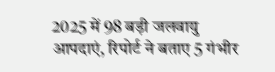2025 में 98 बड़ी जलवायु आपदाएं, रिपोर्ट ने बताए 5 गंभीर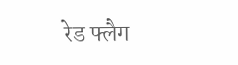रेड फ्लैग